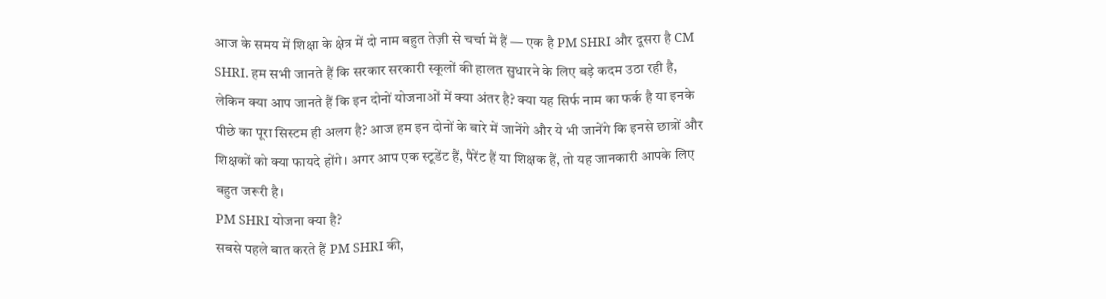आज के समय में शिक्षा के क्षेत्र में दो नाम बहुत तेज़ी से चर्चा में हैं — एक है PM SHRI और दूसरा है CM SHRI. हम सभी जानते हैं कि सरकार सरकारी स्कूलों की हालत सुधारने के लिए बड़े कदम उठा रही है, लेकिन क्या आप जानते हैं कि इन दोनों योजनाओं में क्या अंतर है? क्या यह सिर्फ नाम का फर्क है या इनके पीछे का पूरा सिस्टम ही अलग है? आज हम इन दोनों के बारे में जानेंगे और ये भी जानेंगे कि इनसे छात्रों और शिक्षकों को क्या फायदे होंगे। अगर आप एक स्टूडेंट हैं, पैरेंट हैं या शिक्षक हैं, तो यह जानकारी आपके लिए बहुत जरूरी है।
PM SHRI योजना क्या है?
सबसे पहले बात करते हैं PM SHRI की,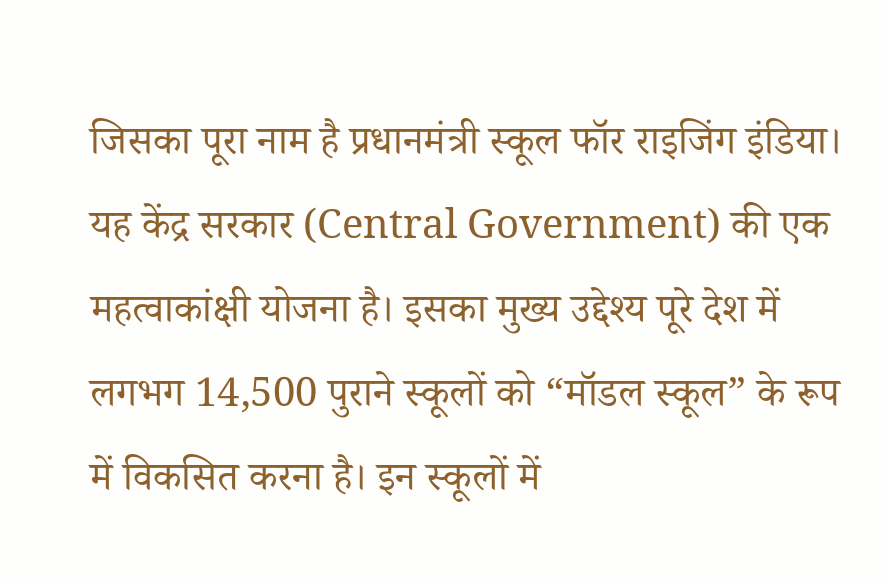जिसका पूरा नाम है प्रधानमंत्री स्कूल फॉर राइजिंग इंडिया। यह केंद्र सरकार (Central Government) की एक महत्वाकांक्षी योजना है। इसका मुख्य उद्देश्य पूरे देश में लगभग 14,500 पुराने स्कूलों को “मॉडल स्कूल” के रूप में विकसित करना है। इन स्कूलों में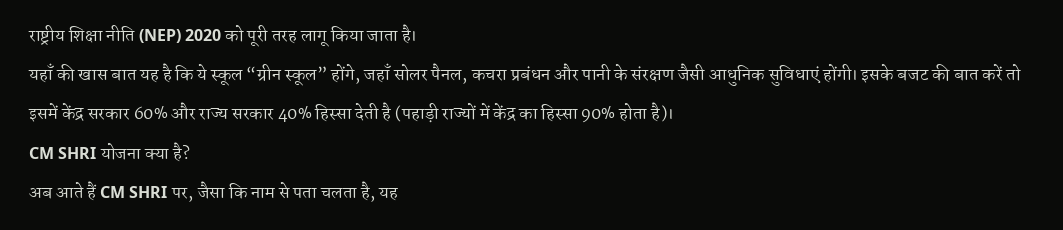राष्ट्रीय शिक्षा नीति (NEP) 2020 को पूरी तरह लागू किया जाता है।
यहाँ की खास बात यह है कि ये स्कूल “ग्रीन स्कूल” होंगे, जहाँ सोलर पैनल, कचरा प्रबंधन और पानी के संरक्षण जैसी आधुनिक सुविधाएं होंगी। इसके बजट की बात करें तो इसमें केंद्र सरकार 60% और राज्य सरकार 40% हिस्सा देती है (पहाड़ी राज्यों में केंद्र का हिस्सा 90% होता है)।
CM SHRI योजना क्या है?
अब आते हैं CM SHRI पर, जैसा कि नाम से पता चलता है, यह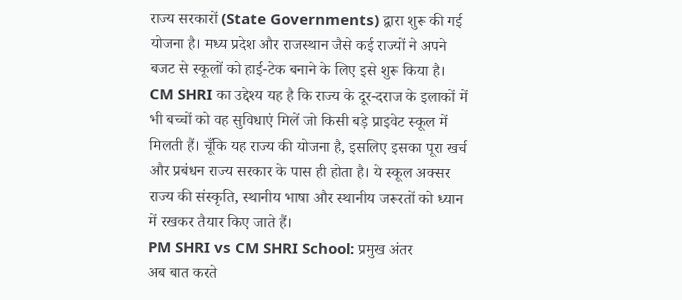राज्य सरकारों (State Governments) द्वारा शुरू की गई योजना है। मध्य प्रदेश और राजस्थान जैसे कई राज्यों ने अपने बजट से स्कूलों को हाई-टेक बनाने के लिए इसे शुरू किया है।
CM SHRI का उद्देश्य यह है कि राज्य के दूर-दराज के इलाकों में भी बच्चों को वह सुविधाएं मिलें जो किसी बड़े प्राइवेट स्कूल में मिलती हैं। चूँकि यह राज्य की योजना है, इसलिए इसका पूरा खर्च और प्रबंधन राज्य सरकार के पास ही होता है। ये स्कूल अक्सर राज्य की संस्कृति, स्थानीय भाषा और स्थानीय जरूरतों को ध्यान में रखकर तैयार किए जाते हैं।
PM SHRI vs CM SHRI School: प्रमुख अंतर
अब बात करते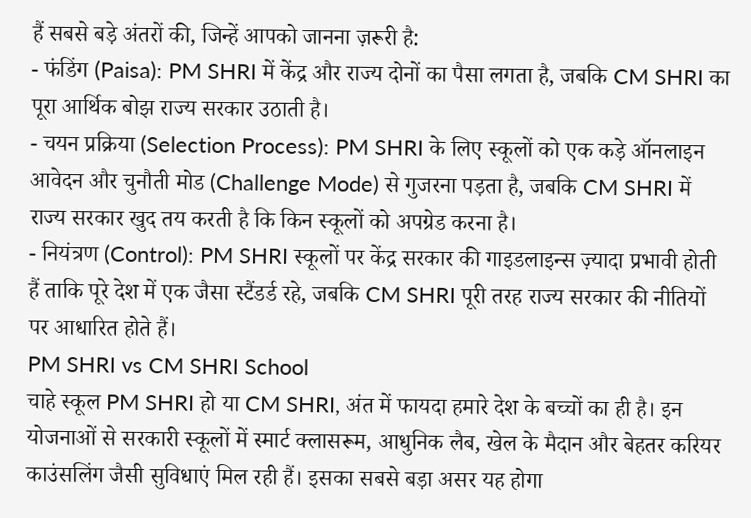हैं सबसे बड़े अंतरों की, जिन्हें आपको जानना ज़रूरी है:
- फंडिंग (Paisa): PM SHRI में केंद्र और राज्य दोनों का पैसा लगता है, जबकि CM SHRI का पूरा आर्थिक बोझ राज्य सरकार उठाती है।
- चयन प्रक्रिया (Selection Process): PM SHRI के लिए स्कूलों को एक कड़े ऑनलाइन आवेदन और चुनौती मोड (Challenge Mode) से गुजरना पड़ता है, जबकि CM SHRI में राज्य सरकार खुद तय करती है कि किन स्कूलों को अपग्रेड करना है।
- नियंत्रण (Control): PM SHRI स्कूलों पर केंद्र सरकार की गाइडलाइन्स ज़्यादा प्रभावी होती हैं ताकि पूरे देश में एक जैसा स्टैंडर्ड रहे, जबकि CM SHRI पूरी तरह राज्य सरकार की नीतियों पर आधारित होते हैं।
PM SHRI vs CM SHRI School
चाहे स्कूल PM SHRI हो या CM SHRI, अंत में फायदा हमारे देश के बच्चों का ही है। इन योजनाओं से सरकारी स्कूलों में स्मार्ट क्लासरूम, आधुनिक लैब, खेल के मैदान और बेहतर करियर काउंसलिंग जैसी सुविधाएं मिल रही हैं। इसका सबसे बड़ा असर यह होगा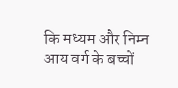कि मध्यम और निम्न आय वर्ग के बच्चों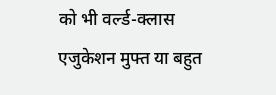को भी वर्ल्ड-क्लास एजुकेशन मुफ्त या बहुत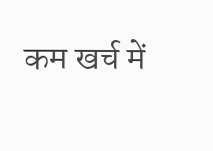कम खर्च में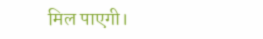मिल पाएगी।